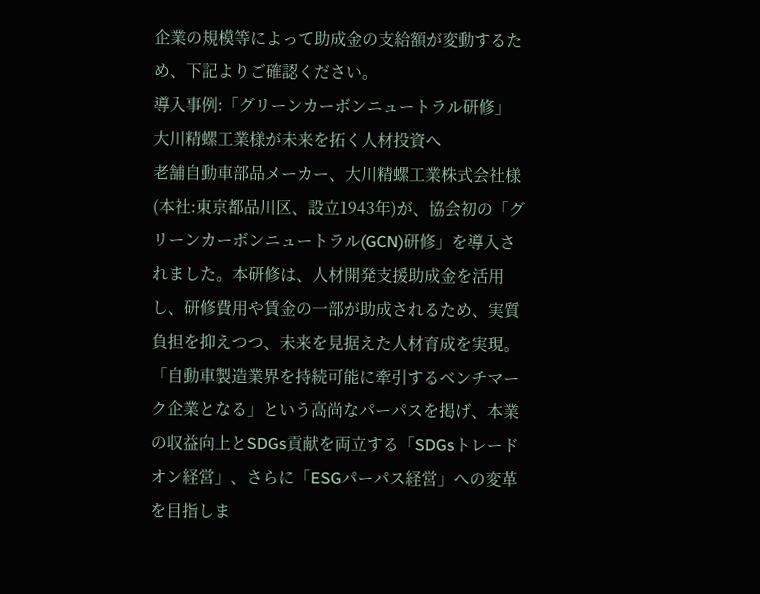企業の規模等によって助成金の支給額が変動するため、下記よりご確認ください。
導入事例:「グリーンカーボンニュートラル研修」
大川精螺工業様が未来を拓く人材投資へ
老舗自動車部品メーカー、大川精螺工業株式会社様(本社:東京都品川区、設立1943年)が、協会初の「グリーンカーボンニュートラル(GCN)研修」を導入されました。本研修は、人材開発支援助成金を活用し、研修費用や賃金の一部が助成されるため、実質負担を抑えつつ、未来を見据えた人材育成を実現。
「自動車製造業界を持続可能に牽引するベンチマーク企業となる」という高尚なパーパスを掲げ、本業の収益向上とSDGs貢献を両立する「SDGsトレードオン経営」、さらに「ESGパーパス経営」への変革を目指しま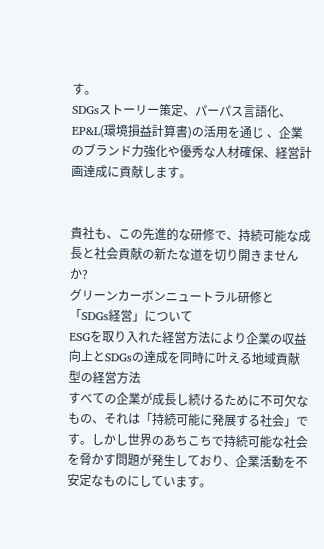す。
SDGsストーリー策定、パーパス言語化、EP&L(環境損益計算書)の活用を通じ 、企業のブランド力強化や優秀な人材確保、経営計画達成に貢献します。


貴社も、この先進的な研修で、持続可能な成長と社会貢献の新たな道を切り開きませんか?
グリーンカーボンニュートラル研修と「SDGs経営」について
ESGを取り入れた経営方法により企業の収益向上とSDGsの達成を同時に叶える地域貢献型の経営方法
すべての企業が成長し続けるために不可欠なもの、それは「持続可能に発展する社会」です。しかし世界のあちこちで持続可能な社会を脅かす問題が発生しており、企業活動を不安定なものにしています。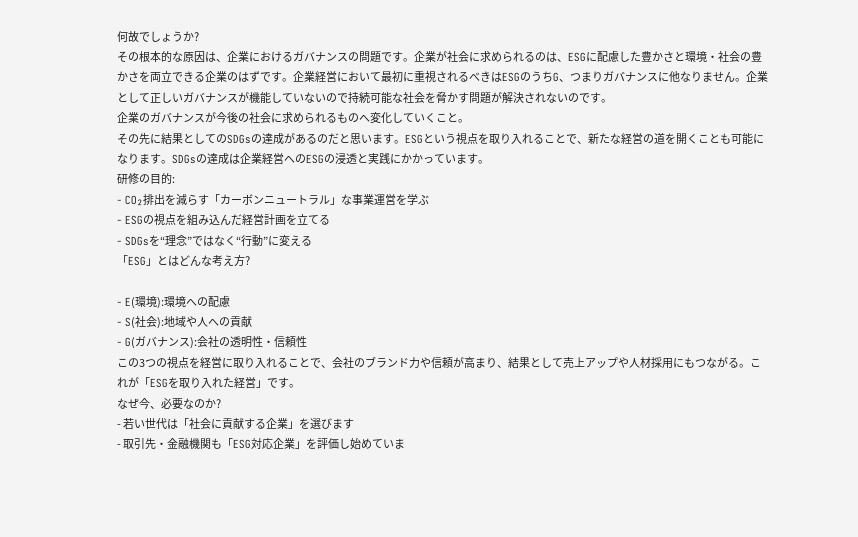何故でしょうか?
その根本的な原因は、企業におけるガバナンスの問題です。企業が社会に求められるのは、ESGに配慮した豊かさと環境・社会の豊かさを両立できる企業のはずです。企業経営において最初に重視されるべきはESGのうちG、つまりガバナンスに他なりません。企業として正しいガバナンスが機能していないので持続可能な社会を脅かす問題が解決されないのです。
企業のガバナンスが今後の社会に求められるものへ変化していくこと。
その先に結果としてのSDGsの達成があるのだと思います。ESGという視点を取り入れることで、新たな経営の道を開くことも可能になります。SDGsの達成は企業経営へのESGの浸透と実践にかかっています。
研修の目的:
- CO₂排出を減らす「カーボンニュートラル」な事業運営を学ぶ
- ESGの視点を組み込んだ経営計画を立てる
- SDGsを“理念”ではなく“行動”に変える
「ESG」とはどんな考え方?

- E(環境):環境への配慮
- S(社会):地域や人への貢献
- G(ガバナンス):会社の透明性・信頼性
この3つの視点を経営に取り入れることで、会社のブランド力や信頼が高まり、結果として売上アップや人材採用にもつながる。これが「ESGを取り入れた経営」です。
なぜ今、必要なのか?
- 若い世代は「社会に貢献する企業」を選びます
- 取引先・金融機関も「ESG対応企業」を評価し始めていま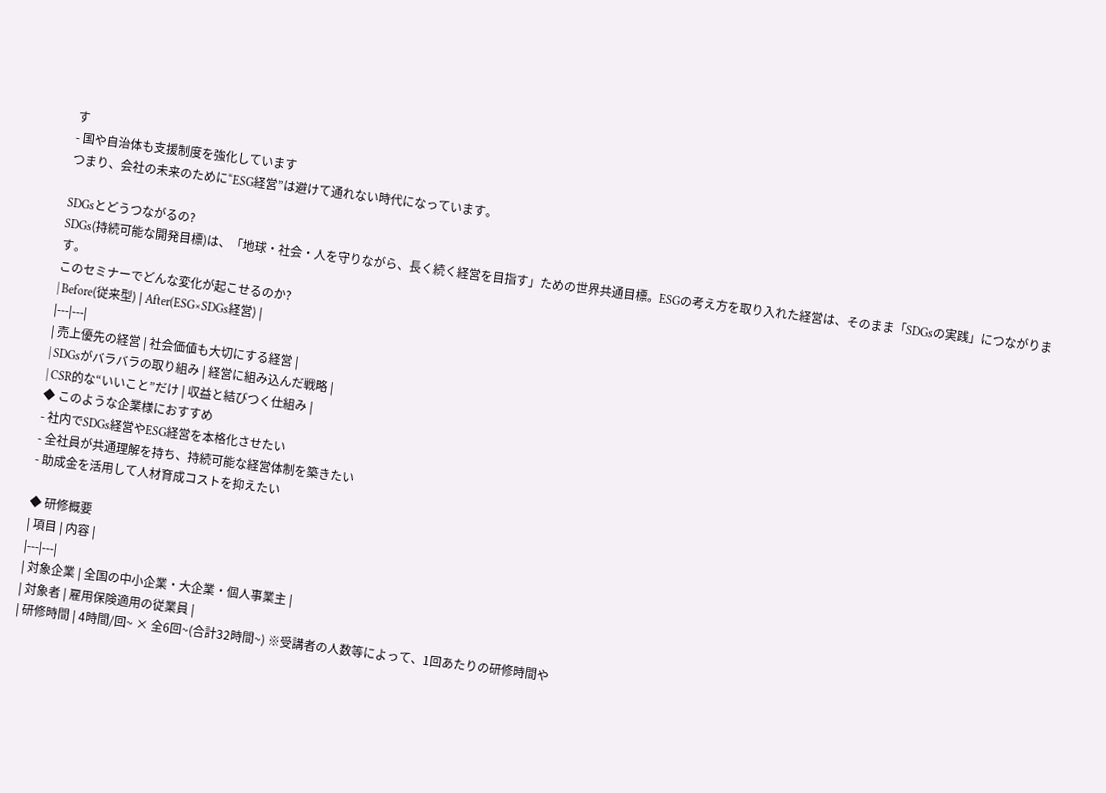す
- 国や自治体も支援制度を強化しています
つまり、会社の未来のために“ESG経営”は避けて通れない時代になっています。

SDGsとどうつながるの?
SDGs(持続可能な開発目標)は、「地球・社会・人を守りながら、長く続く経営を目指す」ための世界共通目標。ESGの考え方を取り入れた経営は、そのまま「SDGsの実践」につながります。
このセミナーでどんな変化が起こせるのか?
| Before(従来型) | After(ESG×SDGs経営) |
|---|---|
| 売上優先の経営 | 社会価値も大切にする経営 |
| SDGsがバラバラの取り組み | 経営に組み込んだ戦略 |
| CSR的な“いいこと”だけ | 収益と結びつく仕組み |
◆ このような企業様におすすめ
- 社内でSDGs経営やESG経営を本格化させたい
- 全社員が共通理解を持ち、持続可能な経営体制を築きたい
- 助成金を活用して人材育成コストを抑えたい

◆ 研修概要
| 項目 | 内容 |
|---|---|
| 対象企業 | 全国の中小企業・大企業・個人事業主 |
| 対象者 | 雇用保険適用の従業員 |
| 研修時間 | 4時間/回~ × 全6回~(合計32時間~) ※受講者の人数等によって、1回あたりの研修時間や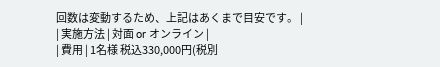回数は変動するため、上記はあくまで目安です。 |
| 実施方法 | 対面 or オンライン |
| 費用 | 1名様 税込330,000円(税別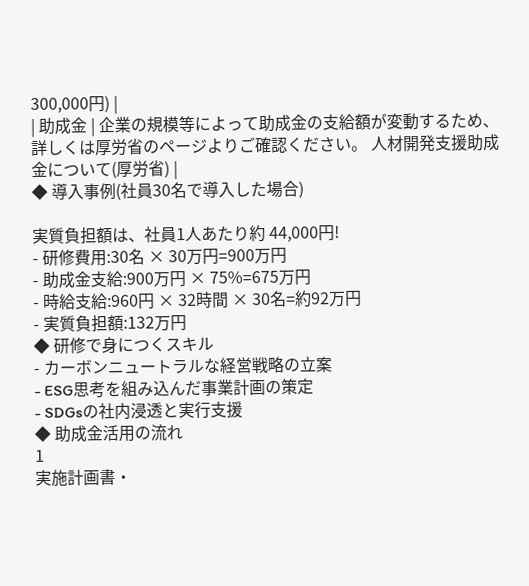300,000円) |
| 助成金 | 企業の規模等によって助成金の支給額が変動するため、詳しくは厚労省のページよりご確認ください。 人材開発支援助成金について(厚労省) |
◆ 導入事例(社員30名で導入した場合)

実質負担額は、社員1人あたり約 44,000円!
- 研修費用:30名 × 30万円=900万円
- 助成金支給:900万円 × 75%=675万円
- 時給支給:960円 × 32時間 × 30名=約92万円
- 実質負担額:132万円
◆ 研修で身につくスキル
- カーボンニュートラルな経営戦略の立案
- ESG思考を組み込んだ事業計画の策定
- SDGsの社内浸透と実行支援
◆ 助成金活用の流れ
1
実施計画書・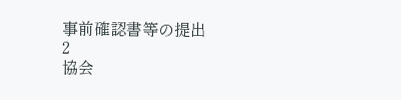事前確認書等の提出
2
協会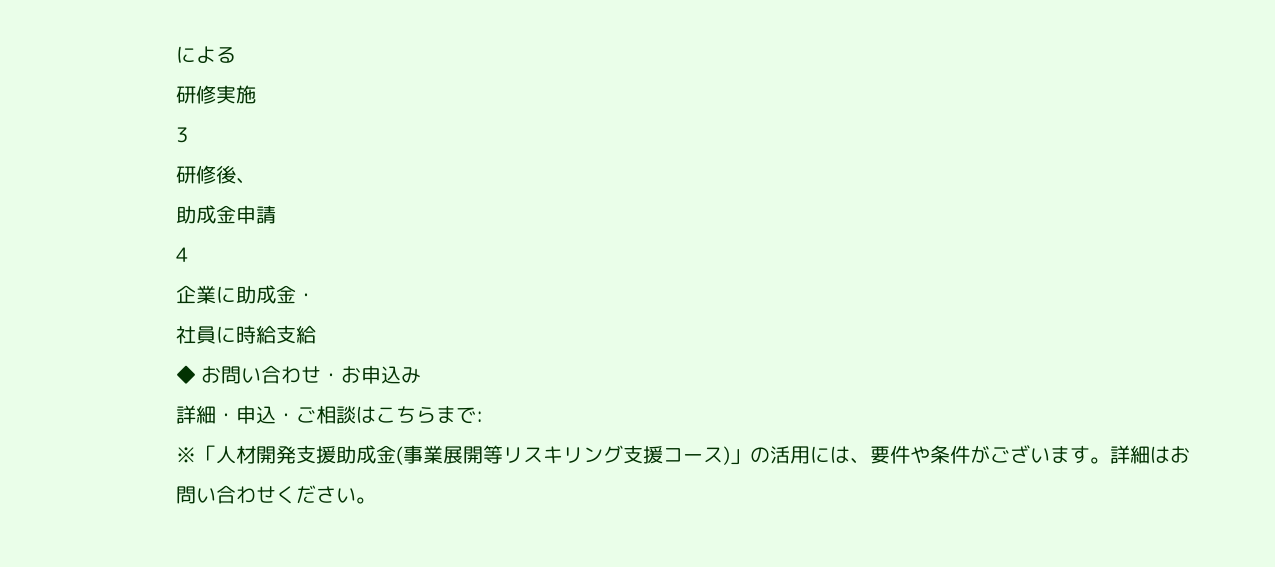による
研修実施
3
研修後、
助成金申請
4
企業に助成金・
社員に時給支給
◆ お問い合わせ・お申込み
詳細・申込・ご相談はこちらまで:
※「人材開発支援助成金(事業展開等リスキリング支援コース)」の活用には、要件や条件がございます。詳細はお問い合わせください。